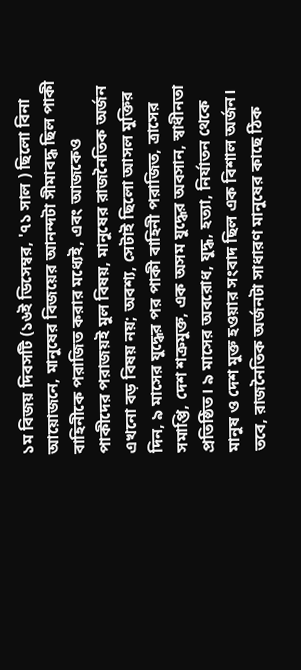১ম বিজয় দিবসটি (১৬ই ডিসেম্বর, '৭১ সাল ) ছিলো বিনা আয়োজনে, মানুষের বিজয়ের আনন্দটা সীমাবদ্ধ ছিল পাকী বাহিনীকে পরাজিত করার মধ্যেই, এবং আজকেও পাকীদের পরাজয়ই মুল বিষয়, মানুষের রাজনৈতিক অর্জন এখনো বড় বিষয় নয়; অবশ্য, সেটাই ছিলো আসল মুক্তির দিন, ৯ মাসের যুদ্ধের পর পাকী বাহিনী পরাজিত, ত্রাসের সমাপ্তি, দেশ শত্রুমুক্ত, এক অসম যুদ্ধের অবসান, স্বাধীনতা প্রতিষ্ঠিত। ৯ মাসের অবরোধ, যুদ্ধ, হত্যা, নির্যাতন থেকে মানুষ ও দেশ মুক্ত হওয়ার সংবাদ ছিল এক বিশাল অর্জন। তবে, রাজনৈতিক অর্জনটা সাধারণ মানুষের কাছে ঠিক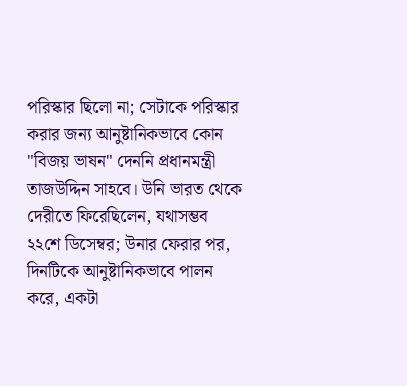পরিস্কার ছিলো না; সেটাকে পরিস্কার করার জন্য আনুষ্টানিকভাবে কোন "বিজয় ভাষন" দেননি প্রধানমন্ত্রী তাজউদ্দিন সাহবে। উনি ভারত থেকে দেরীতে ফিরেছিলেন, যথাসম্ভব ২২শে ডিসেম্বর; উনার ফেরার পর, দিনটিকে আনুষ্টানিকভাবে পালন করে, একটা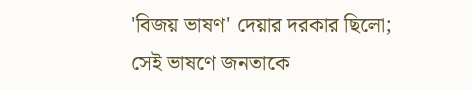'বিজয় ভাষণ' দেয়ার দরকার ছিলো; সেই ভাষণে জনতাকে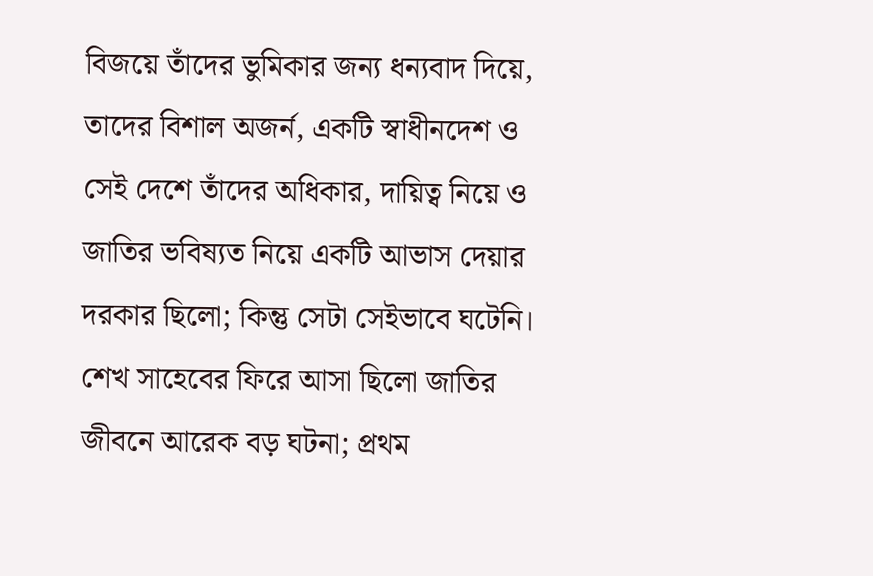বিজয়ে তাঁদের ভুমিকার জন্য ধন্যবাদ দিয়ে, তাদের বিশাল অজর্ন, একটি স্বাধীনদেশ ও সেই দেশে তাঁদের অধিকার, দায়িত্ব নিয়ে ও জাতির ভবিষ্যত নিয়ে একটি আভাস দেয়ার দরকার ছিলো; কিন্তু সেটা সেইভাবে ঘটেনি।
শেখ সাহেবের ফিরে আসা ছিলো জাতির জীবনে আরেক বড় ঘটনা; প্রথম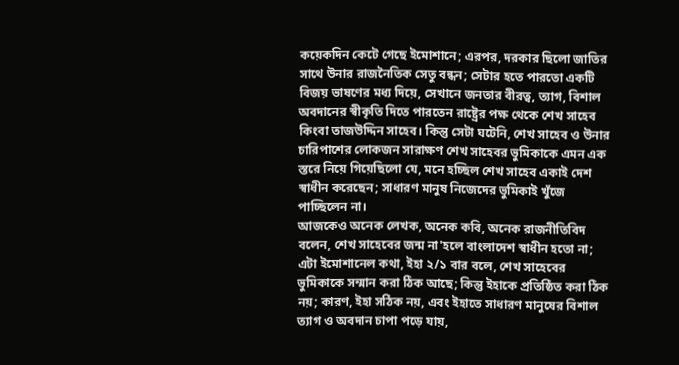কয়েকদিন কেটে গেছে ইমোশানে; এরপর, দরকার ছিলো জাতির সাথে উনার রাজনৈতিক সেতু বন্ধন; সেটার হতে পারতো একটি বিজয় ভাষণের মধ্য দিয়ে, সেখানে জনতার বীরত্ব, ত্যাগ, বিশাল অবদানের স্বীকৃতি দিতে পারতেন রাষ্ট্রের পক্ষ থেকে শেখ সাহেব কিংবা তাজউদ্দিন সাহেব। কিন্তু সেটা ঘটেনি, শেখ সাহেব ও উনার চারিপাশের লোকজন সারাক্ষণ শেখ সাহেবর ভুমিকাকে এমন এক স্তরে নিয়ে গিয়েছিলো যে, মনে হচ্ছিল শেখ সাহেব একাই দেশ স্বাধীন করেছেন; সাধারণ মানুষ নিজেদের ভুমিকাই খুঁজে পাচ্ছিলেন না।
আজকেও অনেক লেখক, অনেক কবি, অনেক রাজনীতিবিদ বলেন, শেখ সাহেবের জন্ম না'হলে বাংলাদেশ স্বাধীন হতো না; এটা ইমোশানেল কথা, ইহা ২/১ বার বলে, শেখ সাহেবের ভুমিকাকে সন্মান করা ঠিক আছে; কিন্তু ইহাকে প্রতিষ্ঠিত করা ঠিক নয়; কারণ, ইহা সঠিক নয়, এবং ইহাতে সাধারণ মানুষের বিশাল ত্যাগ ও অবদান চাপা পড়ে যায়,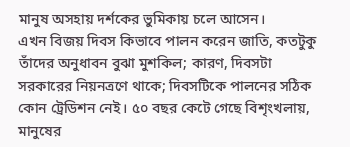মানুষ অসহায় দর্শকের ভুমিকায় চলে আসেন।
এখন বিজয় দিবস কিভাবে পালন করেন জাতি, কতটুকু তাঁদের অনুধাবন বুঝা মুশকিল; কারণ, দিবসটা সরকারের নিয়নত্রণে থাকে; দিবসটিকে পালনের সঠিক কোন ট্রেডিশন নেই। ৫০ বছর কেটে গেছে বিশৃংখলায়, মানুষের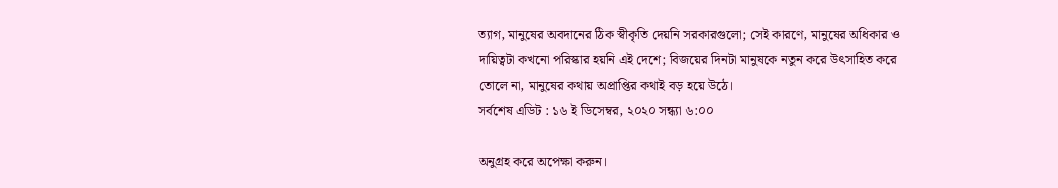ত্যাগ, মানুষের অবদানের ঠিক স্বীকৃতি দেয়নি সরকারগুলো; সেই কারণে, মানুষের অধিকার ও দায়িত্বটা কখনো পরিস্কার হয়নি এই দেশে; বিজয়ের দিনটা মানুষকে নতুন করে উৎসাহিত করে তোলে না, মানুষের কথায় অপ্রাপ্তির কথাই বড় হয়ে উঠে।
সর্বশেষ এডিট : ১৬ ই ডিসেম্বর, ২০২০ সন্ধ্যা ৬:০০

অনুগ্রহ করে অপেক্ষা করুন।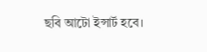ছবি আটো ইন্সার্ট হবে।